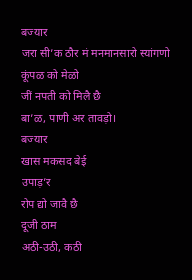बज्यार
जरा सी’क ठौर मं मनमानसारो स्यांगणो
कूंपळ को मेळो
जीं नपती को मिलै छै
बा’ळ, पाणी अर तावड़ो।
बज्यार
खास मकसद बेई
उपाड़’र
रोप द्यो जावै छै
दूजी ठाम
अठी-उठी, कठी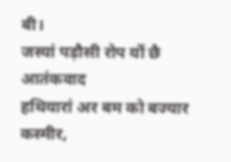बी।
जस्यां पड़ौसी रोप र्यो छै आतंकवाद
हथियारां अर बम को बज्यार कस्मीर,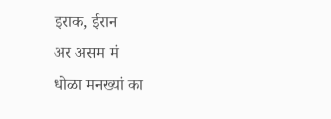इराक, ईरान
अर असम मं
धोळा मनख्यां का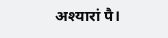अश्यारां पै।